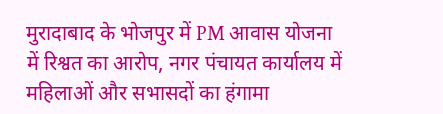मुरादाबाद के भोजपुर में PM आवास योजना में रिश्वत का आरोप, नगर पंचायत कार्यालय में महिलाओं और सभासदों का हंगामा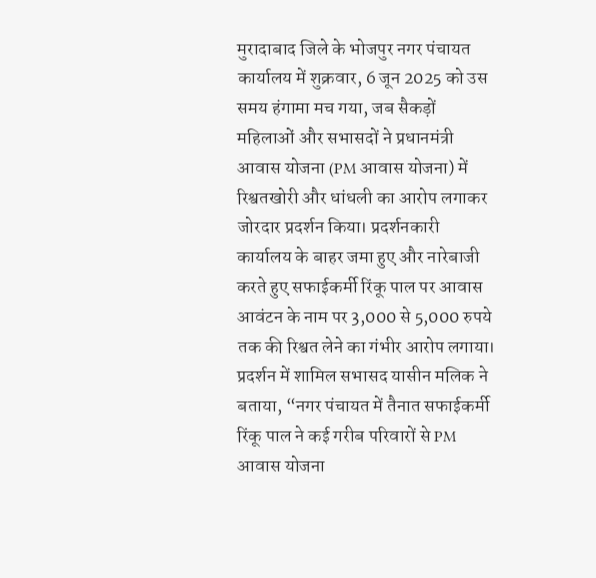मुरादाबाद जिले के भोजपुर नगर पंचायत कार्यालय में शुक्रवार, 6 जून 2025 को उस समय हंगामा मच गया, जब सैकड़ों महिलाओं और सभासदों ने प्रधानमंत्री आवास योजना (PM आवास योजना) में रिश्वतखोरी और धांधली का आरोप लगाकर जोरदार प्रदर्शन किया। प्रदर्शनकारी कार्यालय के बाहर जमा हुए और नारेबाजी करते हुए सफाईकर्मी रिंकू पाल पर आवास आवंटन के नाम पर 3,000 से 5,000 रुपये तक की रिश्वत लेने का गंभीर आरोप लगाया।
प्रदर्शन में शामिल सभासद यासीन मलिक ने बताया, “नगर पंचायत में तैनात सफाईकर्मी रिंकू पाल ने कई गरीब परिवारों से PM आवास योजना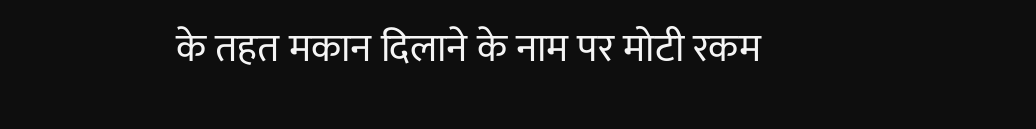के तहत मकान दिलाने के नाम पर मोटी रकम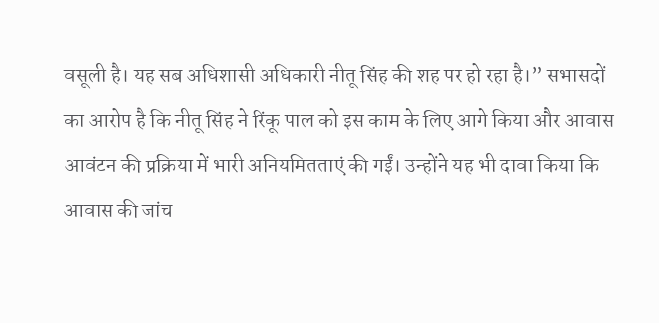वसूली है। यह सब अधिशासी अधिकारी नीतू सिंह की शह पर हो रहा है।” सभासदों का आरोप है कि नीतू सिंह ने रिंकू पाल को इस काम के लिए आगे किया और आवास आवंटन की प्रक्रिया में भारी अनियमितताएं की गईं। उन्होंने यह भी दावा किया कि आवास की जांच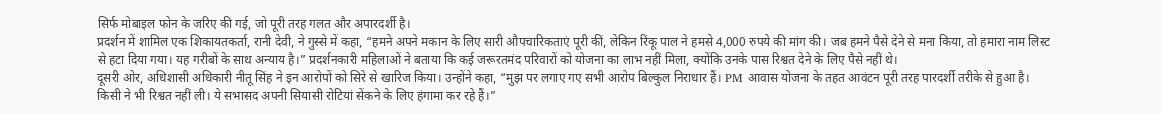सिर्फ मोबाइल फोन के जरिए की गई, जो पूरी तरह गलत और अपारदर्शी है।
प्रदर्शन में शामिल एक शिकायतकर्ता, रानी देवी, ने गुस्से में कहा, “हमने अपने मकान के लिए सारी औपचारिकताएं पूरी कीं, लेकिन रिंकू पाल ने हमसे 4,000 रुपये की मांग की। जब हमने पैसे देने से मना किया, तो हमारा नाम लिस्ट से हटा दिया गया। यह गरीबों के साथ अन्याय है।” प्रदर्शनकारी महिलाओं ने बताया कि कई जरूरतमंद परिवारों को योजना का लाभ नहीं मिला, क्योंकि उनके पास रिश्वत देने के लिए पैसे नहीं थे।
दूसरी ओर, अधिशासी अधिकारी नीतू सिंह ने इन आरोपों को सिरे से खारिज किया। उन्होंने कहा, “मुझ पर लगाए गए सभी आरोप बिल्कुल निराधार हैं। PM आवास योजना के तहत आवंटन पूरी तरह पारदर्शी तरीके से हुआ है। किसी ने भी रिश्वत नहीं ली। ये सभासद अपनी सियासी रोटियां सेंकने के लिए हंगामा कर रहे हैं।”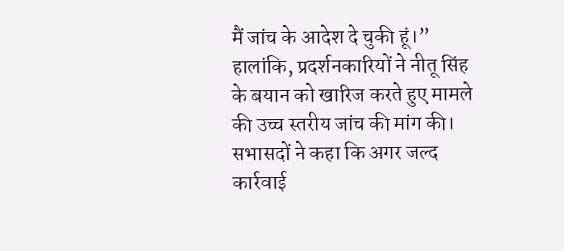मैं जांच के आदेश दे चुकी हूं।”
हालांकि, प्रदर्शनकारियों ने नीतू सिंह के बयान को खारिज करते हुए मामले की उच्च स्तरीय जांच की मांग की। सभासदों ने कहा कि अगर जल्द कार्रवाई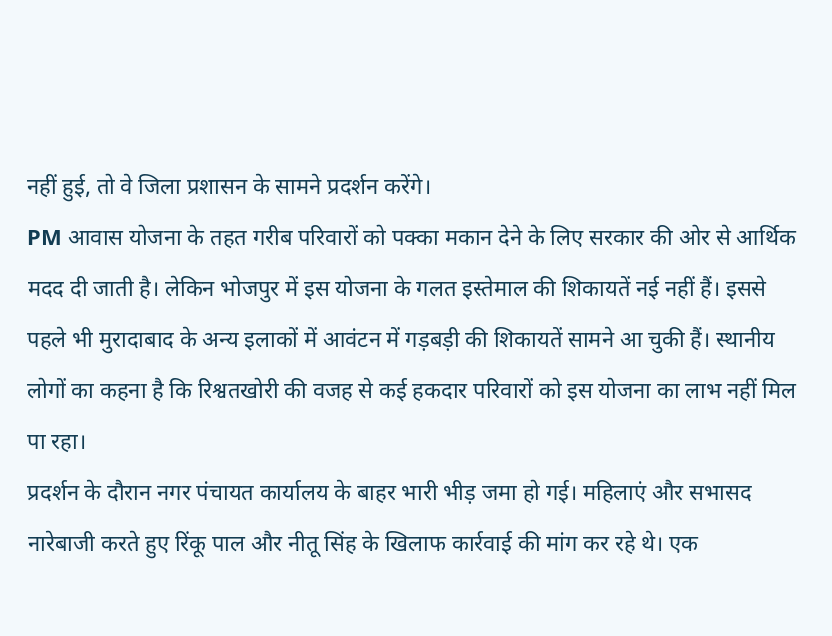नहीं हुई, तो वे जिला प्रशासन के सामने प्रदर्शन करेंगे।
PM आवास योजना के तहत गरीब परिवारों को पक्का मकान देने के लिए सरकार की ओर से आर्थिक मदद दी जाती है। लेकिन भोजपुर में इस योजना के गलत इस्तेमाल की शिकायतें नई नहीं हैं। इससे पहले भी मुरादाबाद के अन्य इलाकों में आवंटन में गड़बड़ी की शिकायतें सामने आ चुकी हैं। स्थानीय लोगों का कहना है कि रिश्वतखोरी की वजह से कई हकदार परिवारों को इस योजना का लाभ नहीं मिल पा रहा।
प्रदर्शन के दौरान नगर पंचायत कार्यालय के बाहर भारी भीड़ जमा हो गई। महिलाएं और सभासद नारेबाजी करते हुए रिंकू पाल और नीतू सिंह के खिलाफ कार्रवाई की मांग कर रहे थे। एक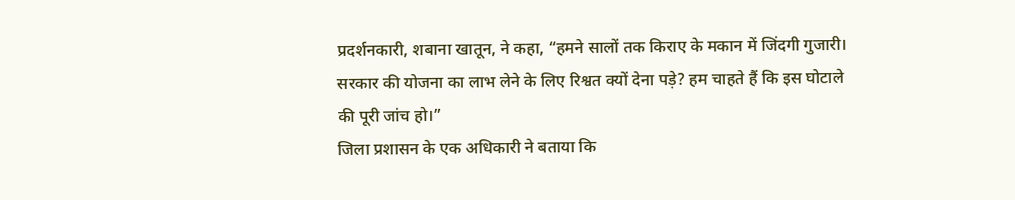प्रदर्शनकारी, शबाना खातून, ने कहा, “हमने सालों तक किराए के मकान में जिंदगी गुजारी। सरकार की योजना का लाभ लेने के लिए रिश्वत क्यों देना पड़े? हम चाहते हैं कि इस घोटाले की पूरी जांच हो।”
जिला प्रशासन के एक अधिकारी ने बताया कि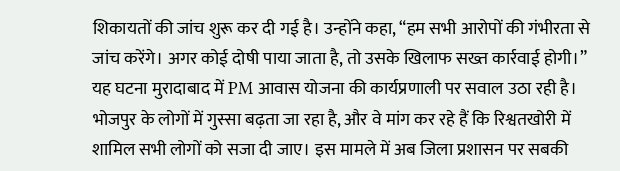शिकायतों की जांच शुरू कर दी गई है। उन्होंने कहा, “हम सभी आरोपों की गंभीरता से जांच करेंगे। अगर कोई दोषी पाया जाता है, तो उसके खिलाफ सख्त कार्रवाई होगी।”
यह घटना मुरादाबाद में PM आवास योजना की कार्यप्रणाली पर सवाल उठा रही है। भोजपुर के लोगों में गुस्सा बढ़ता जा रहा है, और वे मांग कर रहे हैं कि रिश्वतखोरी में शामिल सभी लोगों को सजा दी जाए। इस मामले में अब जिला प्रशासन पर सबकी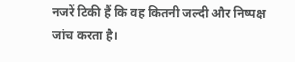नजरें टिकी हैं कि वह कितनी जल्दी और निष्पक्ष जांच करता है।